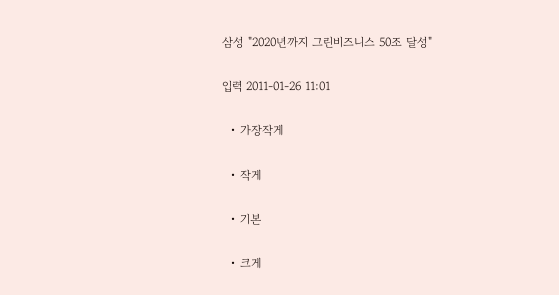삼성 "2020년까지 그린비즈니스 50조 달성"

입력 2011-01-26 11:01

  • 가장작게

  • 작게

  • 기본

  • 크게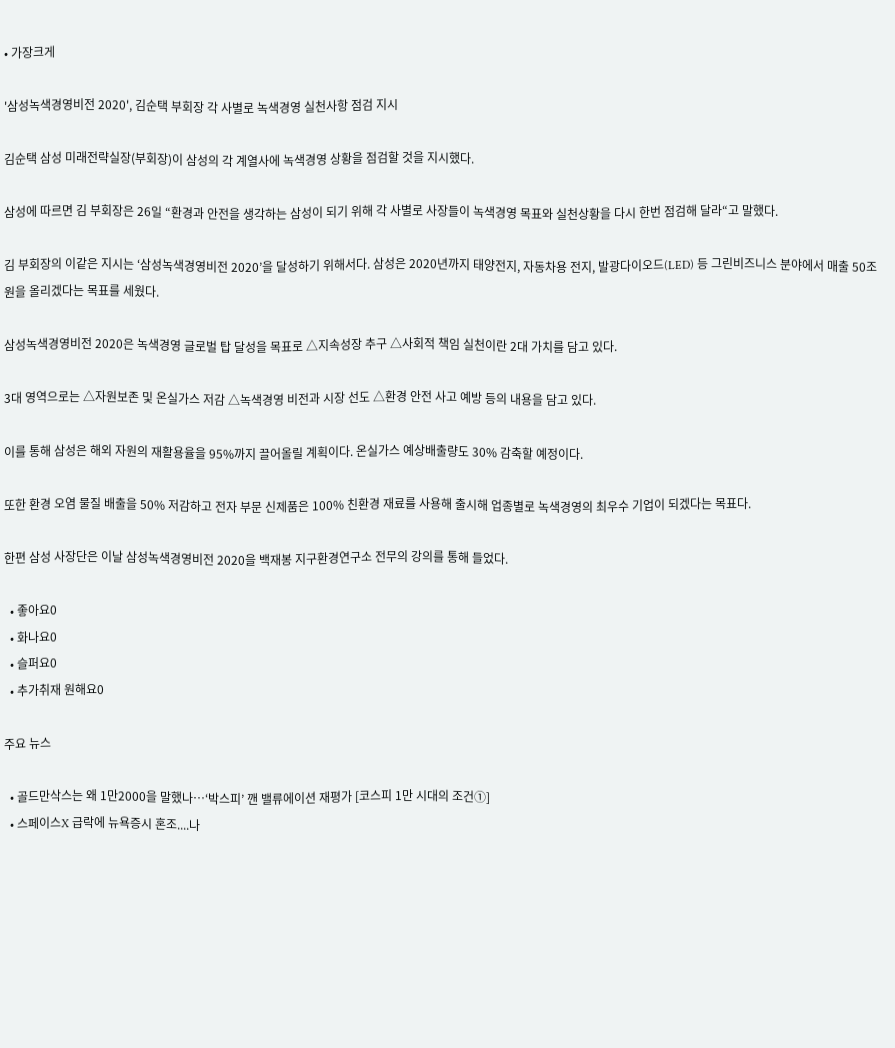• 가장크게

'삼성녹색경영비전 2020', 김순택 부회장 각 사별로 녹색경영 실천사항 점검 지시

김순택 삼성 미래전략실장(부회장)이 삼성의 각 계열사에 녹색경영 상황을 점검할 것을 지시했다.

삼성에 따르면 김 부회장은 26일 “환경과 안전을 생각하는 삼성이 되기 위해 각 사별로 사장들이 녹색경영 목표와 실천상황을 다시 한번 점검해 달라“고 말했다.

김 부회장의 이같은 지시는 ‘삼성녹색경영비전 2020’을 달성하기 위해서다. 삼성은 2020년까지 태양전지, 자동차용 전지, 발광다이오드(LED) 등 그린비즈니스 분야에서 매출 50조원을 올리겠다는 목표를 세웠다.

삼성녹색경영비전 2020은 녹색경영 글로벌 탑 달성을 목표로 △지속성장 추구 △사회적 책임 실천이란 2대 가치를 담고 있다.

3대 영역으로는 △자원보존 및 온실가스 저감 △녹색경영 비전과 시장 선도 △환경 안전 사고 예방 등의 내용을 담고 있다.

이를 통해 삼성은 해외 자원의 재활용율을 95%까지 끌어올릴 계획이다. 온실가스 예상배출량도 30% 감축할 예정이다.

또한 환경 오염 물질 배출을 50% 저감하고 전자 부문 신제품은 100% 친환경 재료를 사용해 출시해 업종별로 녹색경영의 최우수 기업이 되겠다는 목표다.

한편 삼성 사장단은 이날 삼성녹색경영비전 2020을 백재봉 지구환경연구소 전무의 강의를 통해 들었다.

  • 좋아요0
  • 화나요0
  • 슬퍼요0
  • 추가취재 원해요0

주요 뉴스

  • 골드만삭스는 왜 1만2000을 말했나…‘박스피’ 깬 밸류에이션 재평가 [코스피 1만 시대의 조건①]
  • 스페이스X 급락에 뉴욕증시 혼조....나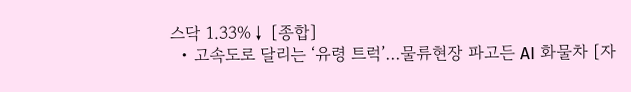스닥 1.33%↓ [종합]
  • 고속도로 달리는 ‘유령 트럭’…물류현장 파고든 AI 화물차 [자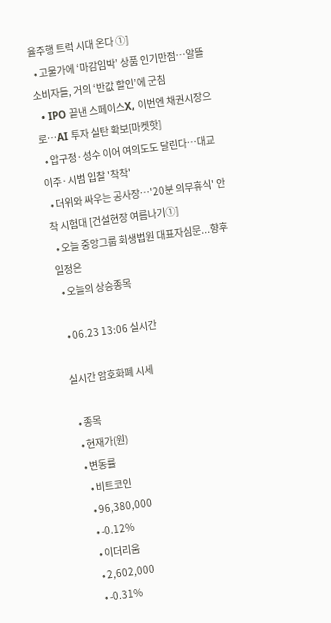율주행 트럭 시대 온다 ①]
  • 고물가에 ‘마감임박’ 상품 인기만점…알뜰 소비자들, 거의 ‘반값 할인’에 군침
  • IPO 끝낸 스페이스X, 이번엔 채권시장으로…AI 투자 실탄 확보[마켓핫]
  • 압구정·성수 이어 여의도도 달린다…대교 이주·시범 입찰 '착착'
  • 더위와 싸우는 공사장…'20분 의무휴식' 안착 시험대 [건설현장 여름나기①]
  • 오늘 중앙그룹 회생법원 대표자심문...향후 일정은
  • 오늘의 상승종목

  • 06.23 13:06 실시간

실시간 암호화폐 시세

  • 종목
  • 현재가(원)
  • 변동률
    • 비트코인
    • 96,380,000
    • -0.12%
    • 이더리움
    • 2,602,000
    • -0.31%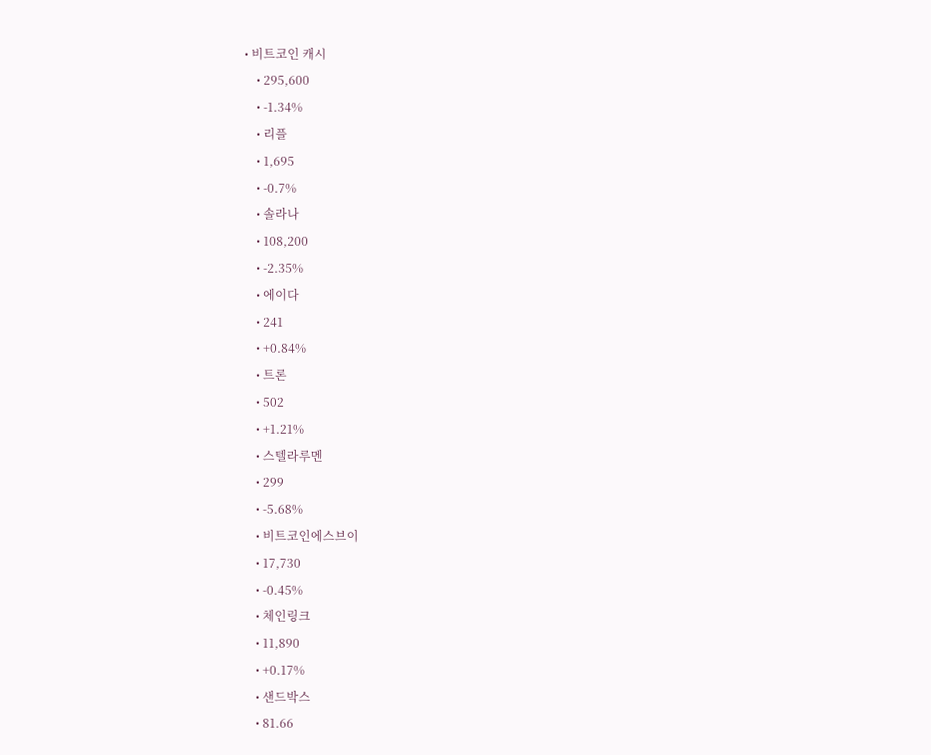• 비트코인 캐시
    • 295,600
    • -1.34%
    • 리플
    • 1,695
    • -0.7%
    • 솔라나
    • 108,200
    • -2.35%
    • 에이다
    • 241
    • +0.84%
    • 트론
    • 502
    • +1.21%
    • 스텔라루멘
    • 299
    • -5.68%
    • 비트코인에스브이
    • 17,730
    • -0.45%
    • 체인링크
    • 11,890
    • +0.17%
    • 샌드박스
    • 81.66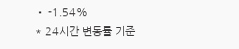• -1.54%
* 24시간 변동률 기준